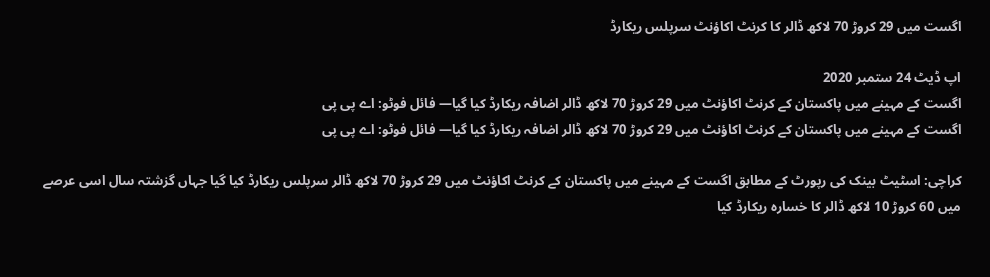اگست میں 29 کروڑ 70 لاکھ ڈالر کا کرنٹ اکاؤنٹ سرپلس ریکارڈ

اپ ڈیٹ 24 ستمبر 2020
اگست کے مہینے میں پاکستان کے کرنٹ اکاؤنٹ میں 29 کروڑ 70 لاکھ ڈالر اضافہ ریکارڈ کیا گیا— فائل فوٹو: اے پی پی
اگست کے مہینے میں پاکستان کے کرنٹ اکاؤنٹ میں 29 کروڑ 70 لاکھ ڈالر اضافہ ریکارڈ کیا گیا— فائل فوٹو: اے پی پی

کراچی: اسٹیٹ بینک کی رپورٹ کے مطابق اگست کے مہینے میں پاکستان کے کرنٹ اکاؤنٹ میں 29 کروڑ 70 لاکھ ڈالر سرپلس ریکارڈ کیا گیا جہاں گزشتہ سال اسی عرصے میں 60 کروڑ 10 لاکھ ڈالر کا خسارہ ریکارڈ کیا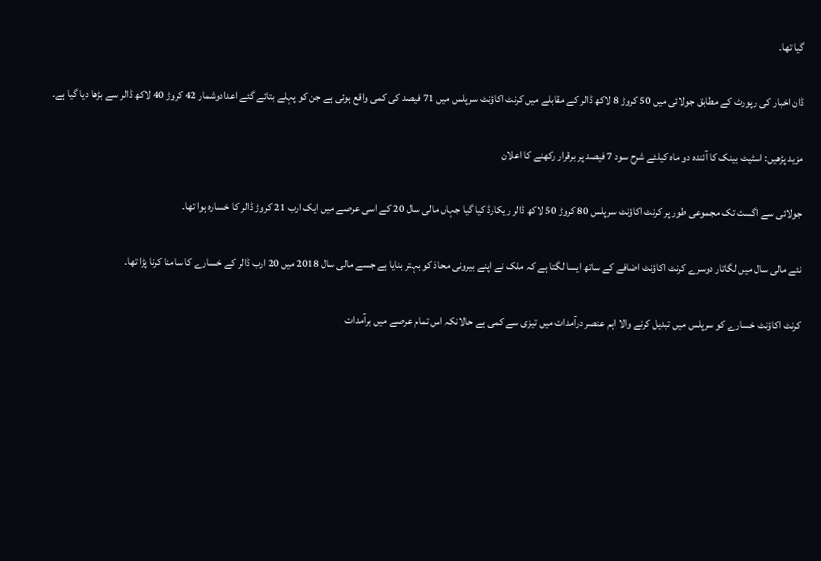گیا تھا۔

ڈان اخبار کی رپورٹ کے مطابق جولائی میں 50 کروڑ 8 لاکھ ڈالر کے مقابلے میں کرنٹ اکاؤنٹ سرپلس میں 71 فیصد کی کمی واقع ہوئی ہے جن کو پہلے بتائے گئے اعدادوشمار 42 کروڑ 40 لاکھ ڈالر سے بڑھا دیا گیا ہے۔

مزید پڑھیں: اسٹیٹ بینک کا آئندہ دو ماہ کیلئے شرح سود 7 فیصد پر برقرار رکھنے کا اعلان

جولائی سے اگست تک مجموعی طور پر کرنٹ اکاؤنٹ سرپلس 80 کروڑ 50 لاکھ ڈالر ریکارڈ کیا گیا جہاں مالی سال 20 کے اسی عرصے میں ایک ارب 21 کروڑ ڈالر کا خسارہ ہوا تھا۔

نئے مالی سال میں لگاتار دوسرے کرنٹ اکاؤنٹ اضافے کے ساتھ ایسا لگتا ہے کہ ملک نے اپنے بیرونی محاذ کو بہتر بنایا ہے جسے مالی سال 2018 میں 20 ارب ڈالر کے خسارے کا سامنا کرنا پڑا تھا۔

کرنٹ اکاؤنٹ خسارے کو سرپلس میں تبدیل کرنے والا اہم عنصر درآمدات میں تیزی سے کمی ہے حالانکہ اس تمام عرصے میں برآمدات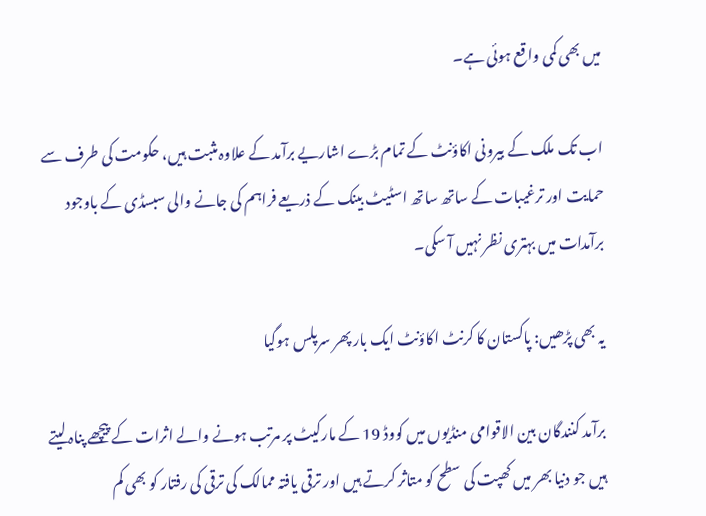میں بھی کمی واقع ہوئی ہے۔

اب تک ملک کے بیرونی اکاؤنٹ کے تمام بڑے اشاریے برآمد کے علاوہ مثبت ہیں، حکومت کی طرف سے حمایت اور ترغیبات کے ساتھ ساتھ اسٹیٹ بینک کے ذریعے فراہم کی جانے والی سبسڈی کے باوجود برآمدات میں بہتری نظر نہیں آ سکی۔

یہ بھی پڑھیں: پاکستان کا کرنٹ اکاؤنٹ ایک بار پھر سرپلس ہوگیا

برآمد کنندگان بین الاقوامی منڈیوں میں کووڈ 19 کے مارکیٹ پر مرتب ہونے والے اثرات کے پیچھے پناہ لیتے ہیں جو دنیا بھر میں کھپت کی سطح کو متاثر کرتے ہیں اور ترقی یافتہ ممالک کی ترقی کی رفتار کو بھی کم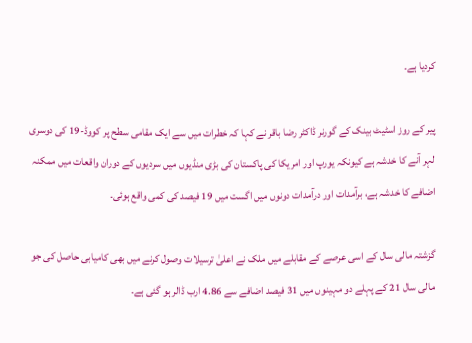کردیا ہے۔

پیر کے روز اسٹیٹ بینک کے گورنر ڈاکٹر رضا باقر نے کہا کہ خطرات میں سے ایک مقامی سطح پر کووڈ-19 کی دوسری لہر آنے کا خدشہ ہے کیونکہ یورپ اور امریکا کی پاکستان کی بڑی منڈیوں میں سردیوں کے دوران واقعات میں ممکنہ اضافے کا خدشہ ہے، برآمدات اور درآمدات دونوں میں اگست میں 19 فیصد کی کمی واقع ہوئی۔

گزشتہ مالی سال کے اسی عرصے کے مقابلے میں ملک نے اعلیٰ ترسیلات وصول کرنے میں بھی کامیابی حاصل کی جو مالی سال 21 کے پہلے دو مہینوں میں 31 فیصد اضافے سے 4.86 ارب ڈالر ہو گئی ہے۔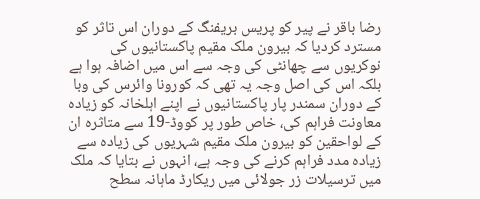رضا باقر نے پیر کو پریس بریفنگ کے دوران اس تاثر کو مسترد کردیا کہ بیرون ملک مقیم پاکستانیوں کی نوکریوں سے چھانٹی کی وجہ سے اس میں اضافہ ہوا ہے بلکہ اس کی اصل وجہ یہ تھی کہ کورونا وائرس کی وبا کے دوران سمندر پار پاکستانیوں نے اپنے اہلخانہ کو زیادہ معاونت فراہم کی، خاص طور پر کووڈ-19 سے متاثرہ ان کے لواحقین کو بیرون ملک مقیم شہریوں کی زیادہ سے زیادہ مدد فراہم کرنے کی وجہ ہے، انہوں نے بتایا کہ ملک میں ترسیلات زر جولائی میں ریکارڈ ماہانہ سطح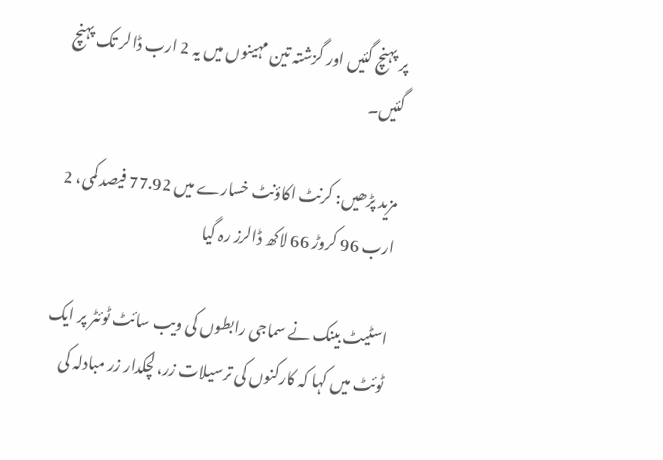پر پہنچ گئیں اور گزشتہ تین مہینوں میں یہ 2 ارب ڈالر تک پہنچ گئیں۔

مزید پڑھیں: کرنٹ اکاؤنٹ خسارے میں 77.92 فیصد کمی، 2 ارب 96 کروڑ 66 لاکھ ڈالرز رہ گیا

اسٹیٹ بینک نے سماجی رابطوں کی ویب سائٹ ٹوئٹر پر ایک ٹوئٹ میں کہا کہ کارکنوں کی ترسیلات زر، لچکدار زر مبادلہ کی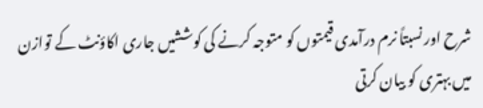شرح اور نسبتاً نرم درآمدی قیمتوں کو متوجہ کرنے کی کوششیں جاری اکاؤنٹ کے توازن میں بہتری کو بیان کرتی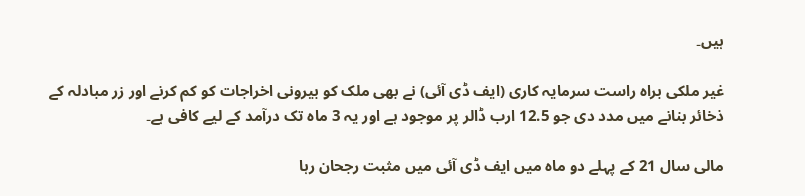ہیں۔

غیر ملکی براہ راست سرمایہ کاری (ایف ڈی آئی) نے بھی ملک کو بیرونی اخراجات کو کم کرنے اور زر مبادلہ کے ذخائر بنانے میں مدد دی جو 12.5 ارب ڈالر پر موجود ہے اور یہ 3 ماہ تک درآمد کے لیے کافی ہے۔

مالی سال 21 کے پہلے دو ماہ میں ایف ڈی آئی میں مثبت رجحان رہا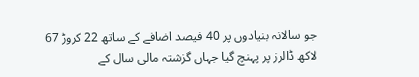جو سالانہ بنیادوں پر 40 فیصد اضافے کے ساتھ 22 کروڑ 67 لاکھ ڈالرز پر پہنچ گیا جہاں گزشتہ مالی سال کے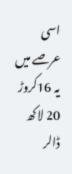اسی عرصے میں یہ 16کروڑ 20 لاکھ ڈالر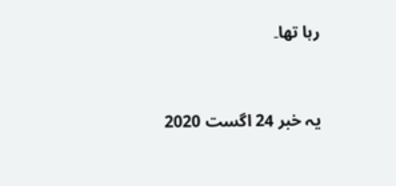رہا تھا۔


یہ خبر 24 اگست 2020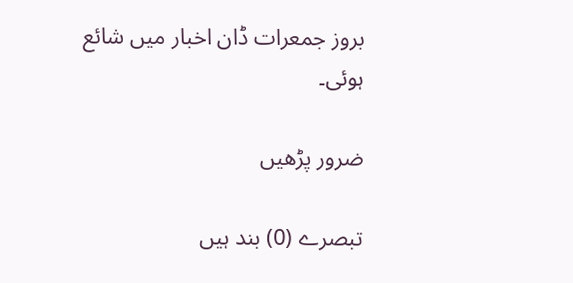بروز جمعرات ڈان اخبار میں شائع ہوئی۔

ضرور پڑھیں

تبصرے (0) بند ہیں